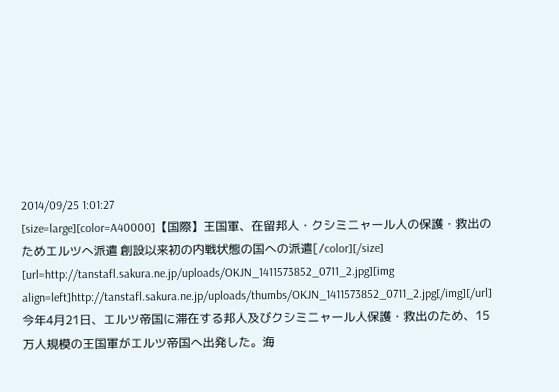2014/09/25 1:01:27
[size=large][color=A40000]【国際】王国軍、在留邦人・クシミニャール人の保護・救出のためエルツへ派遣 創設以来初の内戦状態の国への派遣[/color][/size] [url=http://tanstafl.sakura.ne.jp/uploads/OKJN_1411573852_0711_2.jpg][img align=left]http://tanstafl.sakura.ne.jp/uploads/thumbs/OKJN_1411573852_0711_2.jpg[/img][/url] 今年4月21日、エルツ帝国に滞在する邦人及びクシミニャール人保護・救出のため、15万人規模の王国軍がエルツ帝国へ出発した。海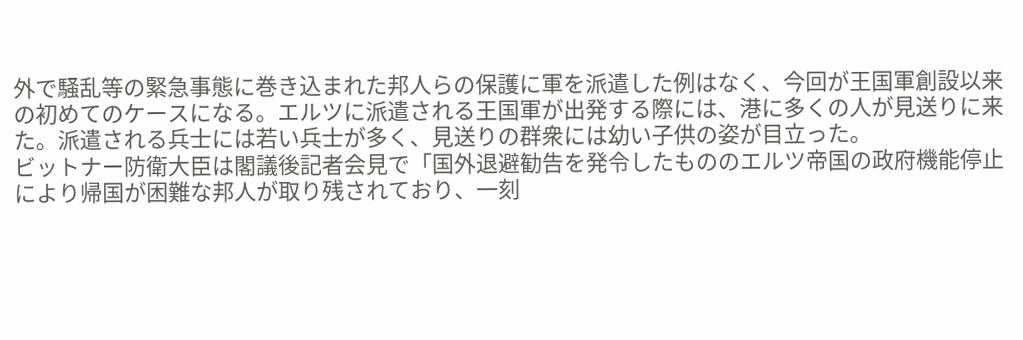外で騒乱等の緊急事態に巻き込まれた邦人らの保護に軍を派遣した例はなく、今回が王国軍創設以来の初めてのケースになる。エルツに派遣される王国軍が出発する際には、港に多くの人が見送りに来た。派遣される兵士には若い兵士が多く、見送りの群衆には幼い子供の姿が目立った。
ビットナー防衛大臣は閣議後記者会見で「国外退避勧告を発令したもののエルツ帝国の政府機能停止により帰国が困難な邦人が取り残されており、一刻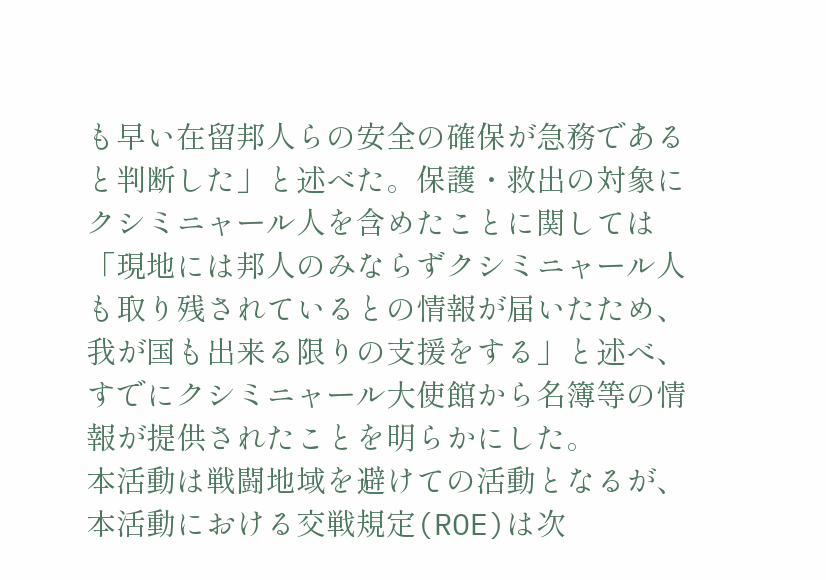も早い在留邦人らの安全の確保が急務であると判断した」と述べた。保護・救出の対象にクシミニャール人を含めたことに関しては「現地には邦人のみならずクシミニャール人も取り残されているとの情報が届いたため、我が国も出来る限りの支援をする」と述べ、すでにクシミニャール大使館から名簿等の情報が提供されたことを明らかにした。
本活動は戦闘地域を避けての活動となるが、本活動における交戦規定(ROE)は次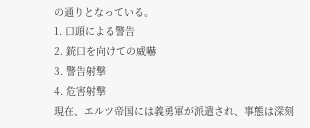の通りとなっている。
1. 口頭による警告
2. 銃口を向けての威嚇
3. 警告射撃
4. 危害射撃
現在、エルツ帝国には義勇軍が派遣され、事態は深刻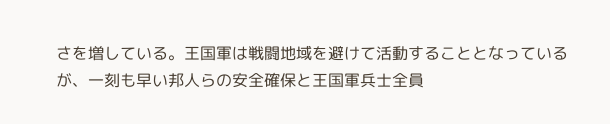さを増している。王国軍は戦闘地域を避けて活動することとなっているが、一刻も早い邦人らの安全確保と王国軍兵士全員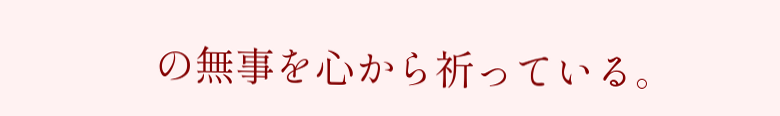の無事を心から祈っている。